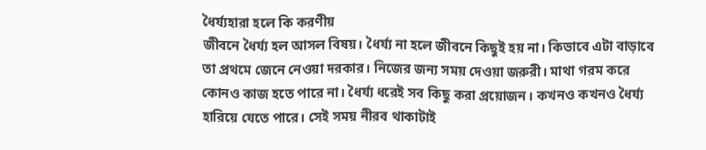ধৈর্য্যহারা হলে কি করণীয়
জীবনে ধৈর্য্য হল আসল বিষয়। ধৈর্য্য না হলে জীবনে কিছুই হয় না। কিভাবে এটা বাড়াবে তা প্রথমে জেনে নেওয়া দরকার। নিজের জন্য সময় দেওয়া জরুরী। মাথা গরম করে কোনও কাজ হতে পারে না। ধৈর্য্য ধরেই সব কিছু করা প্রয়োজন। কখনও কখনও ধৈর্য্য হারিয়ে যেতে পারে। সেই সময় নীরব থাকাটাই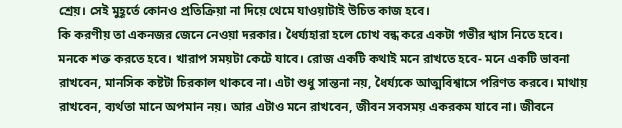শ্রেয়। সেই মুহূর্তে কোনও প্রতিক্রিয়া না দিয়ে থেমে যাওয়াটাই উচিত কাজ হবে।
কি করণীয় তা একনজর জেনে নেওয়া দরকার। ধৈর্য্যহারা হলে চোখ বন্ধ করে একটা গভীর শ্বাস নিতে হবে। মনকে শক্ত করতে হবে। খারাপ সময়টা কেটে যাবে। রোজ একটি কথাই মনে রাখতে হবে- মনে একটি ভাবনা রাখবেন, মানসিক কষ্টটা চিরকাল থাকবে না। এটা শুধু সান্তনা নয়, ধৈর্য্যকে আত্মবিশ্বাসে পরিণত করবে। মাথায় রাখবেন, ব্যর্থতা মানে অপমান নয়। আর এটাও মনে রাখবেন, জীবন সবসময় একরকম যাবে না। জীবনে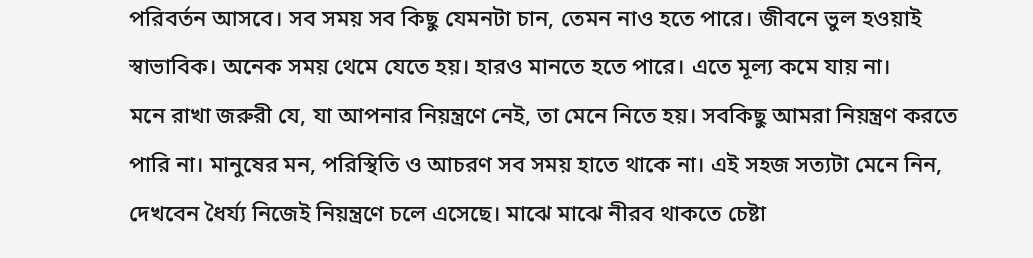পরিবর্তন আসবে। সব সময় সব কিছু যেমনটা চান, তেমন নাও হতে পারে। জীবনে ভুল হওয়াই স্বাভাবিক। অনেক সময় থেমে যেতে হয়। হারও মানতে হতে পারে। এতে মূল্য কমে যায় না।
মনে রাখা জরুরী যে, যা আপনার নিয়ন্ত্রণে নেই, তা মেনে নিতে হয়। সবকিছু আমরা নিয়ন্ত্রণ করতে পারি না। মানুষের মন, পরিস্থিতি ও আচরণ সব সময় হাতে থাকে না। এই সহজ সত্যটা মেনে নিন, দেখবেন ধৈর্য্য নিজেই নিয়ন্ত্রণে চলে এসেছে। মাঝে মাঝে নীরব থাকতে চেষ্টা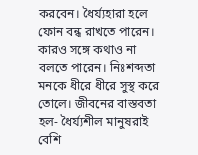করবেন। ধৈর্য্যহারা হলে ফোন বন্ধ রাখতে পারেন। কারও সঙ্গে কথাও না বলতে পারেন। নিঃশব্দতা মনকে ধীরে ধীরে সুস্থ করে তোলে। জীবনের বাস্তবতা হল- ধৈর্য্যশীল মানুষরাই বেশি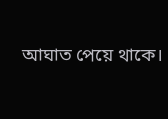আঘাত পেয়ে থাকে।